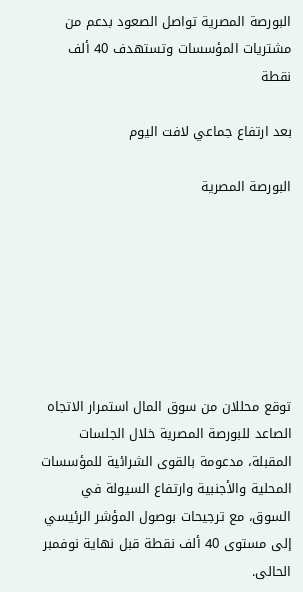البورصة المصرية تواصل الصعود بدعم من مشتريات المؤسسات وتستهدف 40 ألف نقطة

بعد ارتفاع جماعي لافت اليوم

البورصة المصرية







توقع محللان من سوق المال استمرار الاتجاه الصاعد للبورصة المصرية خلال الجلسات المقبلة، مدعومة بالقوى الشرائية للمؤسسات المحلية والأجنبية وارتفاع السيولة في السوق، مع ترجيحات بوصول المؤشر الرئيسي إلى مستوى 40 ألف نقطة قبل نهاية نوفمبر الحالى.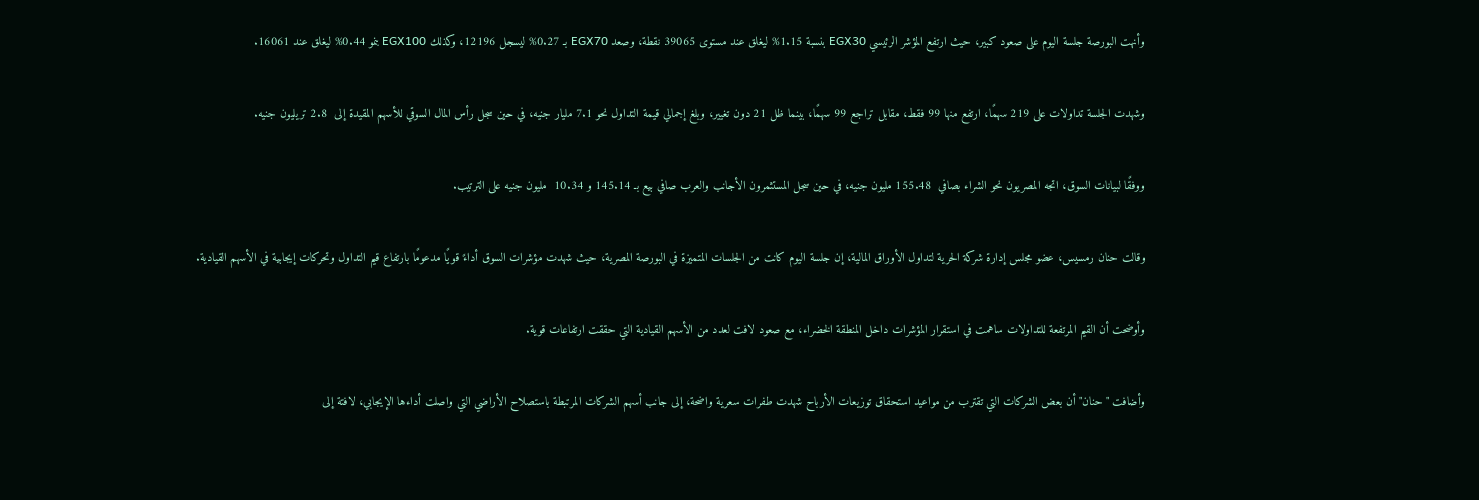وأنهت البورصة جلسة اليوم على صعود كبير، حيث ارتفع المؤشر الرئيسي EGX30 بنسبة 1.15% ليغلق عند مستوى 39065 نقطة، وصعد EGX70 بـ 0.27% ليسجل 12196، وكذلك EGX100 بنمو 0.44% ليغلق عند 16061.


وشهدت الجلسة تداولات على 219 سهمًا، ارتفع منها 99 فقط، مقابل تراجع 99 سهمًا، بينما ظل 21 دون تغيير، وبلغ إجمالي قيمة التداول نحو 7.1 مليار جنيه، في حين سجل رأس المال السوقي للأسهم المقيدة إلى  2.8 تريليون جنيه.


ووفقًا لبيانات السوق، اتجه المصريون نحو الشراء بصافي  155.48 مليون جنيه، في حين سجل المستثمرون الأجانب والعرب صافي بيع بـ 145.14 و 10.34  مليون جنيه على الترتيب.


وقالت حنان رمسيس، عضو مجلس إدارة شركة الحرية لتداول الأوراق المالية، إن جلسة اليوم كانت من الجلسات المتميزة في البورصة المصرية، حيث شهدت مؤشرات السوق أداءً قويًا مدعومًا بارتفاع قيم التداول وتحركات إيجابية في الأسهم القيادية.


وأوضحت أن القيم المرتفعة للتداولات ساهمت في استقرار المؤشرات داخل المنطقة الخضراء، مع صعود لافت لعدد من الأسهم القيادية التي حققت ارتفاعات قوية.


وأضافت "حنان" أن بعض الشركات التي تقترب من مواعيد استحقاق توزيعات الأرباح شهدت طفرات سعرية واضحة، إلى جانب أسهم الشركات المرتبطة باستصلاح الأراضي التي واصلت أداءها الإيجابي، لافتة إلى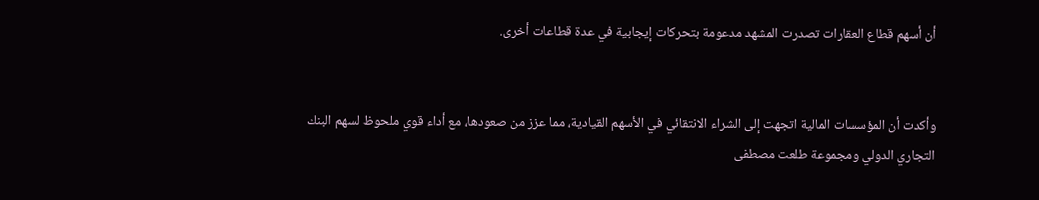أن أسهم قطاع العقارات تصدرت المشهد مدعومة بتحركات إيجابية في عدة قطاعات أخرى.


وأكدت أن المؤسسات المالية اتجهت إلى الشراء الانتقائي في الأسهم القيادية، مما عزز من صعودها، مع أداء قوي ملحوظ لسهم البنك التجاري الدولي ومجموعة طلعت مصطفى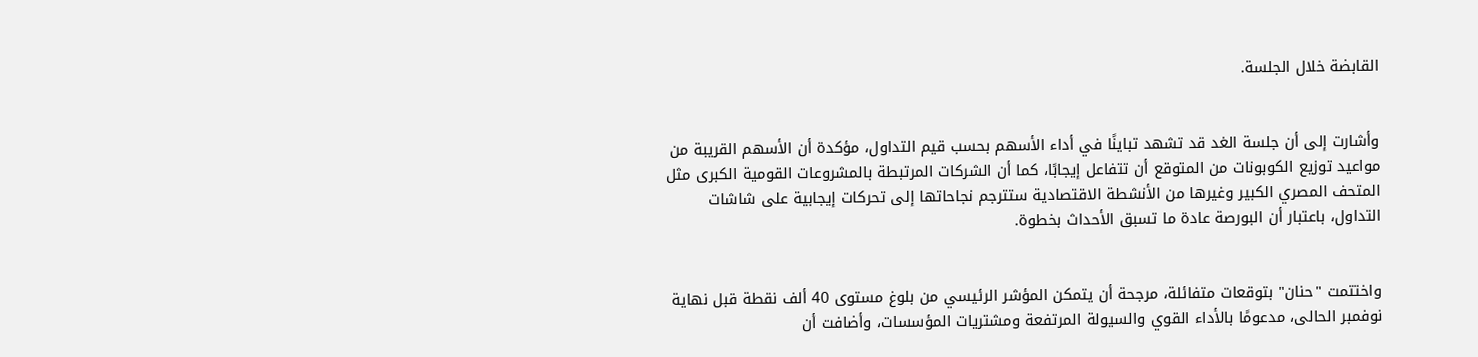القابضة خلال الجلسة.


وأشارت إلى أن جلسة الغد قد تشهد تباينًا في أداء الأسهم بحسب قيم التداول، مؤكدة أن الأسهم القريبة من مواعيد توزيع الكوبونات من المتوقع أن تتفاعل إيجابًا، كما أن الشركات المرتبطة بالمشروعات القومية الكبرى مثل المتحف المصري الكبير وغيرها من الأنشطة الاقتصادية ستترجم نجاحاتها إلى تحركات إيجابية على شاشات التداول، باعتبار أن البورصة عادة ما تسبق الأحداث بخطوة.


واختتمت "حنان" بتوقعات متفائلة، مرجحة أن يتمكن المؤشر الرئيسي من بلوغ مستوى 40 ألف نقطة قبل نهاية نوفمبر الحالى، مدعومًا بالأداء القوي والسيولة المرتفعة ومشتريات المؤسسات، وأضافت أن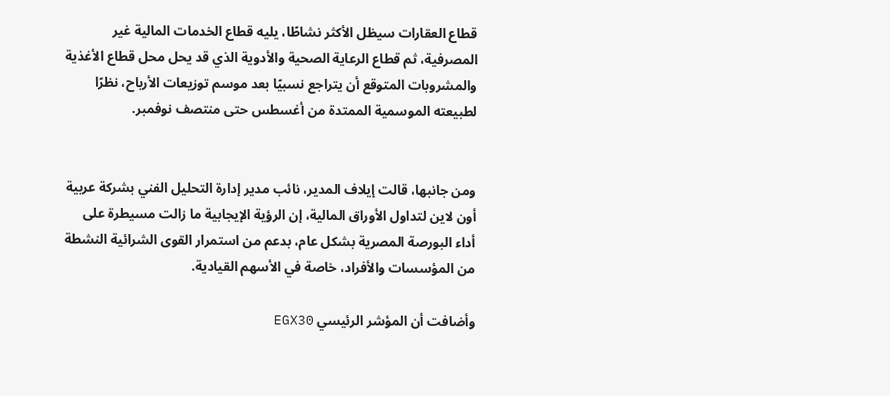قطاع العقارات سيظل الأكثر نشاطًا، يليه قطاع الخدمات المالية غير المصرفية، ثم قطاع الرعاية الصحية والأدوية الذي قد يحل محل قطاع الأغذية والمشروبات المتوقع أن يتراجع نسبيًا بعد موسم توزيعات الأرباح، نظرًا لطبيعته الموسمية الممتدة من أغسطس حتى منتصف نوفمبر.


ومن جانبها، قالت إيلاف المدير، نائب مدير إدارة التحليل الفني بشركة عربية أون لاين لتداول الأوراق المالية، إن الرؤية الإيجابية ما زالت مسيطرة على أداء البورصة المصرية بشكل عام، بدعم من استمرار القوى الشرائية النشطة من المؤسسات والأفراد، خاصة في الأسهم القيادية.

وأضافت أن المؤشر الرئيسي EGX30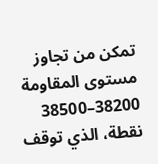تمكن من تجاوز مستوى المقاومة 38200–38500 نقطة، الذي توقف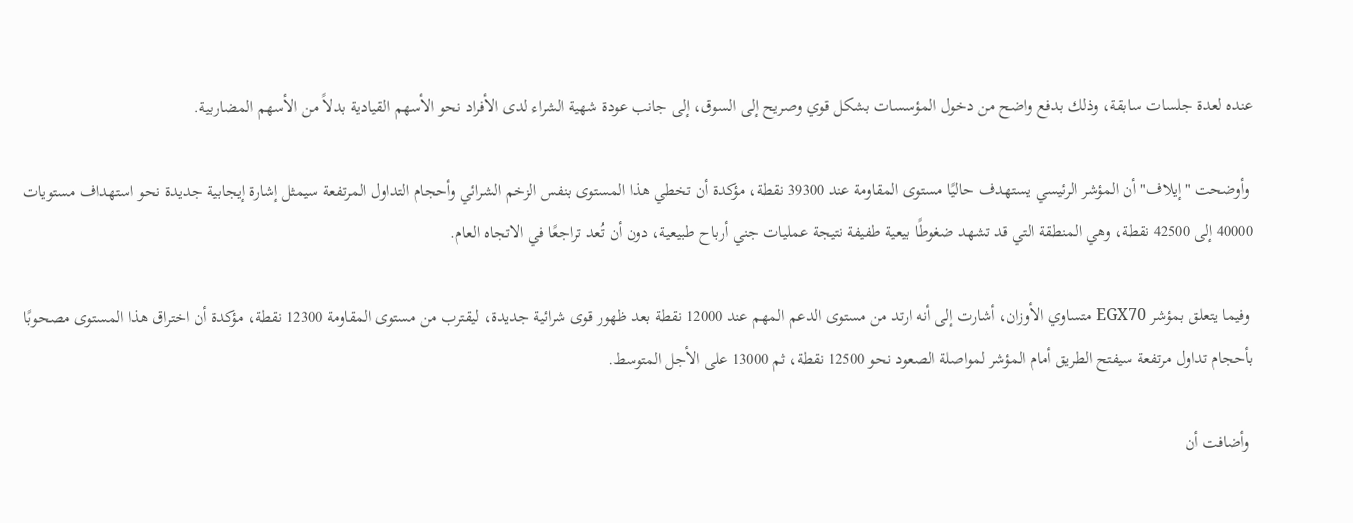عنده لعدة جلسات سابقة، وذلك بدفع واضح من دخول المؤسسات بشكل قوي وصريح إلى السوق، إلى جانب عودة شهية الشراء لدى الأفراد نحو الأسهم القيادية بدلاً من الأسهم المضاربية.

 وأوضحت "إيلاف" أن المؤشر الرئيسي يستهدف حاليًا مستوى المقاومة عند 39300 نقطة، مؤكدة أن تخطي هذا المستوى بنفس الزخم الشرائي وأحجام التداول المرتفعة سيمثل إشارة إيجابية جديدة نحو استهداف مستويات 40000 إلى 42500 نقطة، وهي المنطقة التي قد تشهد ضغوطًا بيعية طفيفة نتيجة عمليات جني أرباح طبيعية، دون أن تُعد تراجعًا في الاتجاه العام.

 وفيما يتعلق بمؤشر EGX70 متساوي الأوزان، أشارت إلى أنه ارتد من مستوى الدعم المهم عند 12000 نقطة بعد ظهور قوى شرائية جديدة، ليقترب من مستوى المقاومة 12300 نقطة، مؤكدة أن اختراق هذا المستوى مصحوبًا بأحجام تداول مرتفعة سيفتح الطريق أمام المؤشر لمواصلة الصعود نحو 12500 نقطة، ثم 13000 على الأجل المتوسط.

 وأضافت أن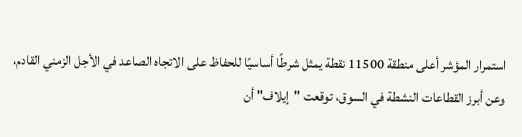استمرار المؤشر أعلى منطقة 11500 نقطة يمثل شرطًا أساسيًا للحفاظ على الاتجاه الصاعد في الأجل الزمني القادم، وعن أبرز القطاعات النشطة في السوق، توقعت "إيلاف" أن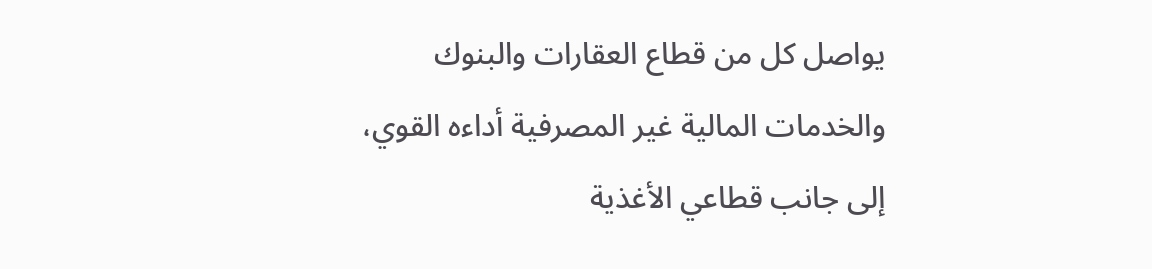يواصل كل من قطاع العقارات والبنوك والخدمات المالية غير المصرفية أداءه القوي، إلى جانب قطاعي الأغذية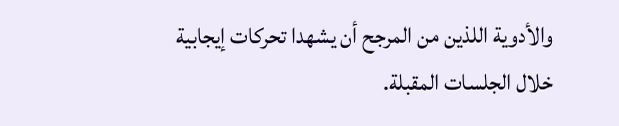والأدوية اللذين من المرجح أن يشهدا تحركات إيجابية خلال الجلسات المقبلة.